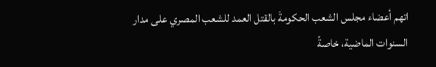اتهم أعضاء مجلس الشعب الحكومةَ بالقتل العمد للشعب المصري على مدار السنوات الماضية، خاصةً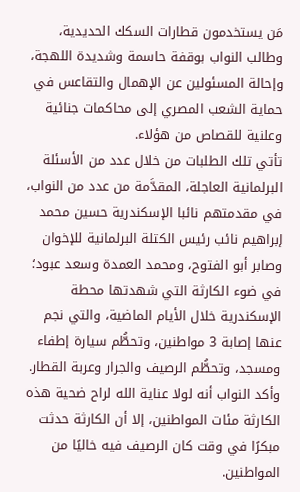مَن يستخدمون قطارات السكك الحديدية، وطالب النواب بوقفة حاسمة وشديدة اللهجة، وإحالة المسئولين عن الإهمال والتقاعس في حماية الشعب المصري إلى محاكمات جنائية وعلنية للقصاص من هؤلاء.
تأتي تلك الطلبات من خلال عدد من الأسئلة البرلمانية العاجلة، المقدَّمة من عدد من النواب، في مقدمتهم نائبا الإسكندرية حسين محمد إبراهيم نائب رئيس الكتلة البرلمانية للإخوان وصابر أبو الفتوح، ومحمد العمدة وسعد عبود؛ في ضوء الكارثة التي شهدتها محطة الإسكندرية خلال الأيام الماضية، والتي نجم عنها إصابة 3 مواطنين، وتحطُّم سيارة إطفاء ومسجد، وتحطُّم الرصيف والجرار وعربة القطار.
وأكد النواب أنه لولا عناية الله لراح ضحية هذه الكارثة مئات المواطنين، إلا أن الكارثة حدثت مبكرًا في وقت كان الرصيف فيه خاليًا من المواطنين.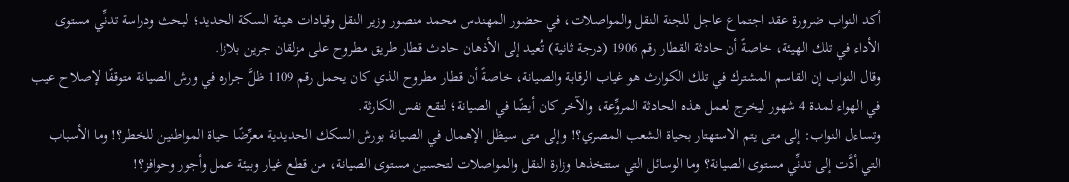أكد النواب ضرورة عقد اجتماع عاجل للجنة النقل والمواصلات، في حضور المهندس محمد منصور وزير النقل وقيادات هيئة السكة الحديد؛ لبحث ودراسة تدنِّي مستوى الأداء في تلك الهيئة، خاصةً أن حادثة القطار رقم 1906 (درجة ثانية) تُعيد إلى الأذهان حادث قطار طريق مطروح على مزلقان جرين بلازا.
وقال النواب إن القاسم المشترك في تلك الكوارث هو غياب الرقابة والصيانة، خاصةً أن قطار مطروح الذي كان يحمل رقم 1109 ظلَّ جراره في ورش الصيانة متوقفًا لإصلاح عيب في الهواء لمدة 4 شهور ليخرج لعمل هذه الحادثة المروِّعة، والآخر كان أيضًا في الصيانة؛ لتقع نفس الكارثة.
وتساءل النواب: إلى متى يتم الاستهتار بحياة الشعب المصري؟! وإلى متى سيظل الإهمال في الصيانة بورش السكك الحديدية معرِّضًا حياة المواطنين للخطر؟! وما الأسباب التي أدَّت إلى تدنِّي مستوى الصيانة؟ وما الوسائل التي ستتخذها وزارة النقل والمواصلات لتحسين مستوى الصيانة، من قطع غيار وبيئة عمل وأجور وحوافز؟!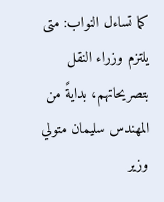كما تساءل النواب: متى يلتزم وزراء النقل بتصريحاتهم، بدايةً من المهندس سليمان متولي وزير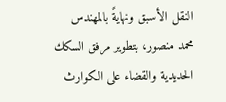النقل الأسبق ونهايةً بالمهندس محمد منصور، بتطوير مرفق السكك الحديدية والقضاء على الكوارث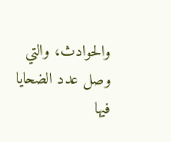والحوادث، والتي وصل عدد الضحايا فيها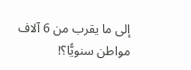إلى ما يقرب من 6 آلاف مواطن سنويًّا؟!